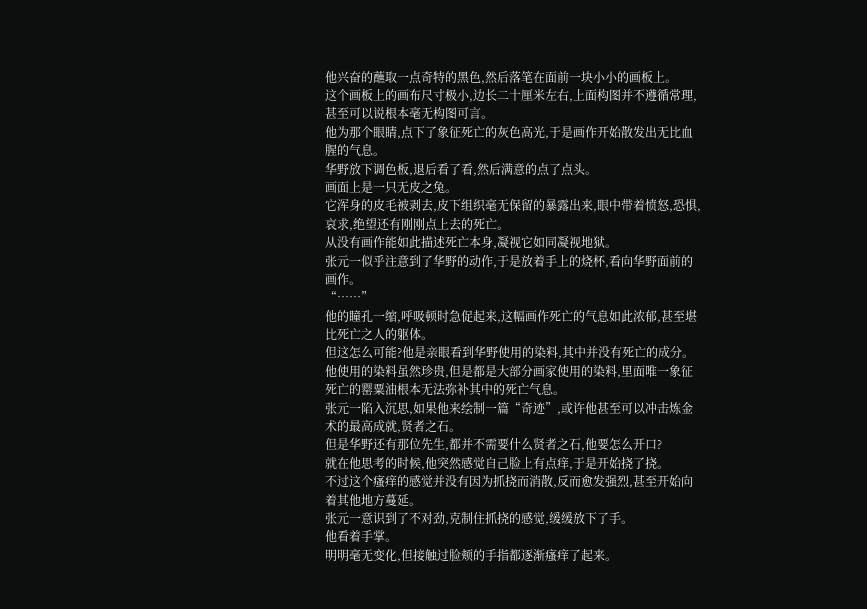他兴奋的蘸取一点奇特的黑色,然后落笔在面前一块小小的画板上。
这个画板上的画布尺寸极小,边长二十厘米左右,上面构图并不遵循常理,甚至可以说根本毫无构图可言。
他为那个眼睛,点下了象征死亡的灰色高光,于是画作开始散发出无比血腥的气息。
华野放下调色板,退后看了看,然后满意的点了点头。
画面上是一只无皮之兔。
它浑身的皮毛被剥去,皮下组织毫无保留的暴露出来,眼中带着愤怒,恐惧,哀求,绝望还有刚刚点上去的死亡。
从没有画作能如此描述死亡本身,凝视它如同凝视地狱。
张元一似乎注意到了华野的动作,于是放着手上的烧杯,看向华野面前的画作。
“……”
他的瞳孔一缩,呼吸顿时急促起来,这幅画作死亡的气息如此浓郁,甚至堪比死亡之人的躯体。
但这怎么可能?他是亲眼看到华野使用的染料,其中并没有死亡的成分。
他使用的染料虽然珍贵,但是都是大部分画家使用的染料,里面唯一象征死亡的罂粟油根本无法弥补其中的死亡气息。
张元一陷入沉思,如果他来绘制一篇“奇迹”,或许他甚至可以冲击炼金术的最高成就,贤者之石。
但是华野还有那位先生,都并不需要什么贤者之石,他要怎么开口?
就在他思考的时候,他突然感觉自己脸上有点痒,于是开始挠了挠。
不过这个瘙痒的感觉并没有因为抓挠而消散,反而愈发强烈,甚至开始向着其他地方蔓延。
张元一意识到了不对劲,克制住抓挠的感觉,缓缓放下了手。
他看着手掌。
明明毫无变化,但接触过脸颊的手指都逐渐瘙痒了起来。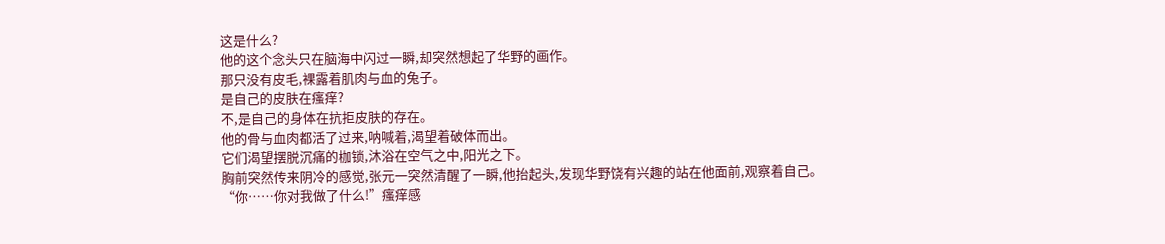这是什么?
他的这个念头只在脑海中闪过一瞬,却突然想起了华野的画作。
那只没有皮毛,裸露着肌肉与血的兔子。
是自己的皮肤在瘙痒?
不,是自己的身体在抗拒皮肤的存在。
他的骨与血肉都活了过来,呐喊着,渴望着破体而出。
它们渴望摆脱沉痛的枷锁,沐浴在空气之中,阳光之下。
胸前突然传来阴冷的感觉,张元一突然清醒了一瞬,他抬起头,发现华野饶有兴趣的站在他面前,观察着自己。
“你……你对我做了什么!”瘙痒感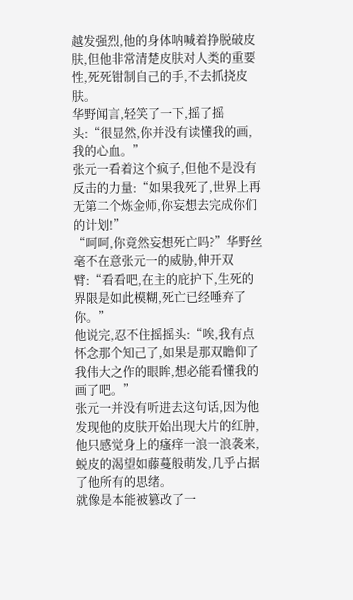越发强烈,他的身体呐喊着挣脱破皮肤,但他非常清楚皮肤对人类的重要性,死死钳制自己的手,不去抓挠皮肤。
华野闻言,轻笑了一下,摇了摇头:“很显然,你并没有读懂我的画,我的心血。”
张元一看着这个疯子,但他不是没有反击的力量:“如果我死了,世界上再无第二个炼金师,你妄想去完成你们的计划!”
“呵呵,你竟然妄想死亡吗?”华野丝毫不在意张元一的威胁,伸开双臂:“看看吧,在主的庇护下,生死的界限是如此模糊,死亡已经唾弃了你。”
他说完,忍不住摇摇头:“唉,我有点怀念那个知己了,如果是那双瞻仰了我伟大之作的眼眸,想必能看懂我的画了吧。”
张元一并没有听进去这句话,因为他发现他的皮肤开始出现大片的红肿,他只感觉身上的瘙痒一浪一浪袭来,蜕皮的渴望如藤蔓般萌发,几乎占据了他所有的思绪。
就像是本能被篡改了一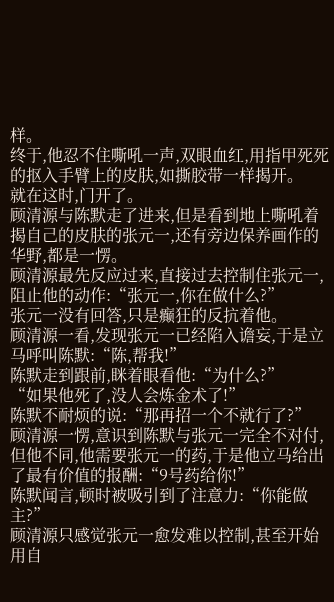样。
终于,他忍不住嘶吼一声,双眼血红,用指甲死死的抠入手臂上的皮肤,如撕胶带一样揭开。
就在这时,门开了。
顾清源与陈默走了进来,但是看到地上嘶吼着揭自己的皮肤的张元一,还有旁边保养画作的华野,都是一愣。
顾清源最先反应过来,直接过去控制住张元一,阻止他的动作:“张元一,你在做什么?”
张元一没有回答,只是癫狂的反抗着他。
顾清源一看,发现张元一已经陷入谵妄,于是立马呼叫陈默:“陈,帮我!”
陈默走到跟前,眯着眼看他:“为什么?”
“如果他死了,没人会炼金术了!”
陈默不耐烦的说:“那再招一个不就行了?”
顾清源一愣,意识到陈默与张元一完全不对付,但他不同,他需要张元一的药,于是他立马给出了最有价值的报酬:“9号药给你!”
陈默闻言,顿时被吸引到了注意力:“你能做主?”
顾清源只感觉张元一愈发难以控制,甚至开始用自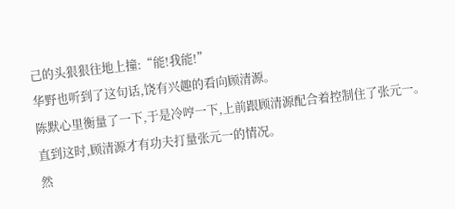己的头狠狠往地上撞:“能!我能!”
华野也听到了这句话,饶有兴趣的看向顾清源。
陈默心里衡量了一下,于是冷哼一下,上前跟顾清源配合着控制住了张元一。
直到这时,顾清源才有功夫打量张元一的情况。
然